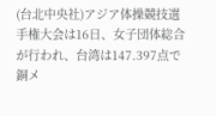(台北中央社)アジア体操競技選手権大会は16日、女子団体総合が行われ、台湾は147.397点で銅メ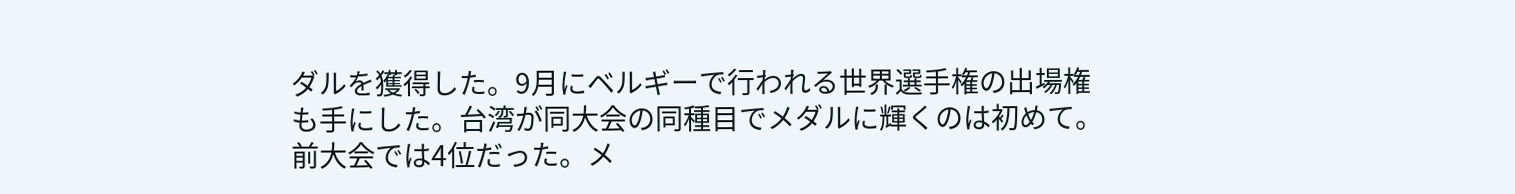ダルを獲得した。9月にベルギーで行われる世界選手権の出場権も手にした。台湾が同大会の同種目でメダルに輝くのは初めて。前大会では4位だった。メ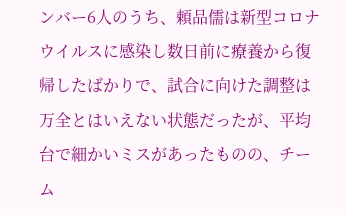ンバー6人のうち、頼品儒は新型コロナウイルスに感染し数日前に療養から復帰したばかりで、試合に向けた調整は万全とはいえない状態だったが、平均台で細かいミスがあったものの、チーム